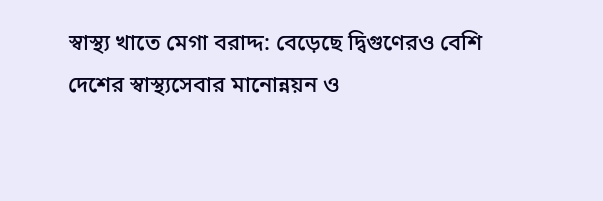স্বাস্থ্য খাতে মেগা বরাদ্দ: বেড়েছে দ্বিগুণেরও বেশি
দেশের স্বাস্থ্যসেবার মানোন্নয়ন ও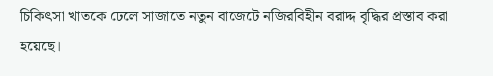চিকিৎসা খাতকে ঢেলে সাজাতে নতুন বাজেটে নজিরবিহীন বরাদ্দ বৃদ্ধির প্রস্তাব করা হয়েছে।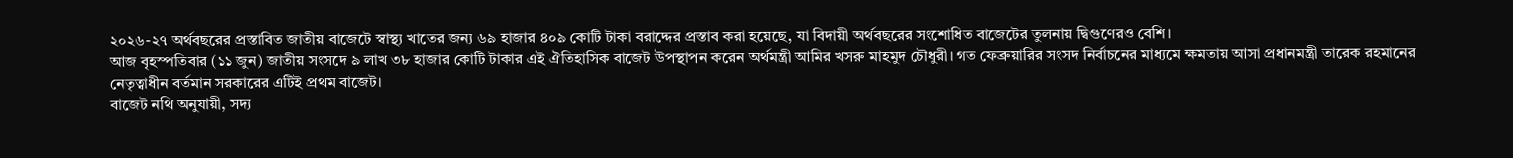২০২৬-২৭ অর্থবছরের প্রস্তাবিত জাতীয় বাজেটে স্বাস্থ্য খাতের জন্য ৬৯ হাজার ৪০৯ কোটি টাকা বরাদ্দের প্রস্তাব করা হয়েছে, যা বিদায়ী অর্থবছরের সংশোধিত বাজেটের তুলনায় দ্বিগুণেরও বেশি।
আজ বৃহস্পতিবার (১১ জুন) জাতীয় সংসদে ৯ লাখ ৩৮ হাজার কোটি টাকার এই ঐতিহাসিক বাজেট উপস্থাপন করেন অর্থমন্ত্রী আমির খসরু মাহমুদ চৌধুরী। গত ফেব্রুয়ারির সংসদ নির্বাচনের মাধ্যমে ক্ষমতায় আসা প্রধানমন্ত্রী তারেক রহমানের নেতৃত্বাধীন বর্তমান সরকারের এটিই প্রথম বাজেট।
বাজেট নথি অনুযায়ী, সদ্য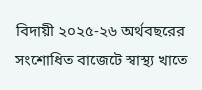বিদায়ী ২০২৫-২৬ অর্থবছরের সংশোধিত বাজেটে স্বাস্থ্য খাতে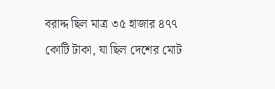বরাদ্দ ছিল মাত্র ৩৫ হাজার ৪৭৭ কোটি টাকা, যা ছিল দেশের মোট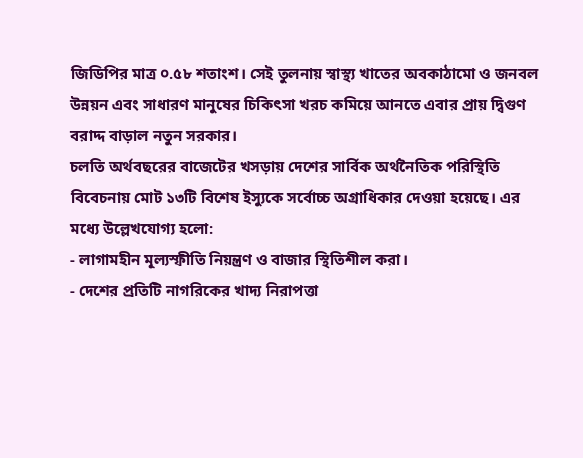জিডিপির মাত্র ০.৫৮ শতাংশ। সেই তুলনায় স্বাস্থ্য খাতের অবকাঠামো ও জনবল উন্নয়ন এবং সাধারণ মানুষের চিকিৎসা খরচ কমিয়ে আনতে এবার প্রায় দ্বিগুণ বরাদ্দ বাড়াল নতুন সরকার।
চলতি অর্থবছরের বাজেটের খসড়ায় দেশের সার্বিক অর্থনৈতিক পরিস্থিতি বিবেচনায় মোট ১৩টি বিশেষ ইস্যুকে সর্বোচ্চ অগ্রাধিকার দেওয়া হয়েছে। এর মধ্যে উল্লেখযোগ্য হলো:
- লাগামহীন মূল্যস্ফীতি নিয়ন্ত্রণ ও বাজার স্থিতিশীল করা।
- দেশের প্রতিটি নাগরিকের খাদ্য নিরাপত্তা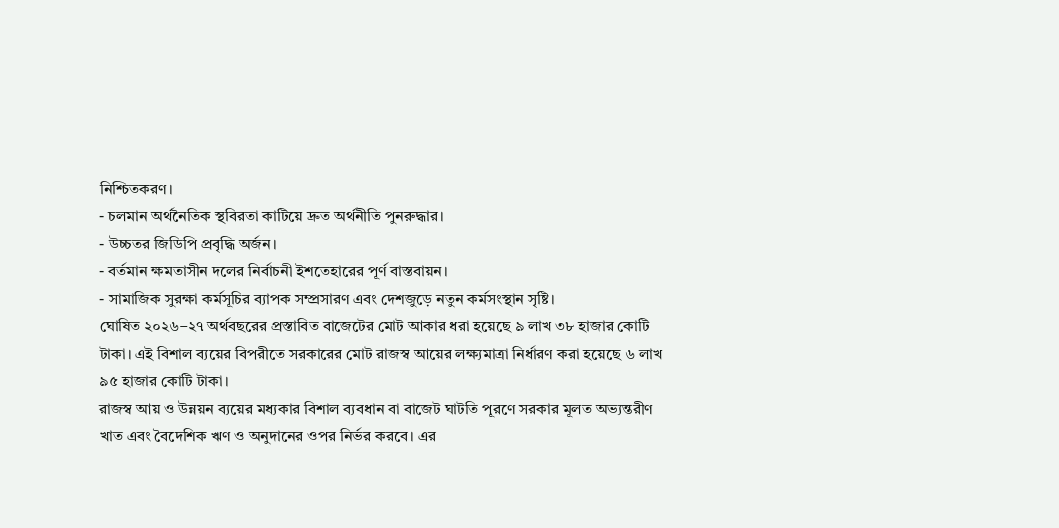নিশ্চিতকরণ।
- চলমান অর্থনৈতিক স্থবিরতা কাটিয়ে দ্রুত অর্থনীতি পুনরুদ্ধার।
- উচ্চতর জিডিপি প্রবৃদ্ধি অর্জন।
- বর্তমান ক্ষমতাসীন দলের নির্বাচনী ইশতেহারের পূর্ণ বাস্তবায়ন।
- সামাজিক সুরক্ষা কর্মসূচির ব্যাপক সম্প্রসারণ এবং দেশজুড়ে নতুন কর্মসংস্থান সৃষ্টি।
ঘোষিত ২০২৬–২৭ অর্থবছরের প্রস্তাবিত বাজেটের মোট আকার ধরা হয়েছে ৯ লাখ ৩৮ হাজার কোটি টাকা। এই বিশাল ব্যয়ের বিপরীতে সরকারের মোট রাজস্ব আয়ের লক্ষ্যমাত্রা নির্ধারণ করা হয়েছে ৬ লাখ ৯৫ হাজার কোটি টাকা।
রাজস্ব আয় ও উন্নয়ন ব্যয়ের মধ্যকার বিশাল ব্যবধান বা বাজেট ঘাটতি পূরণে সরকার মূলত অভ্যন্তরীণ খাত এবং বৈদেশিক ঋণ ও অনুদানের ওপর নির্ভর করবে। এর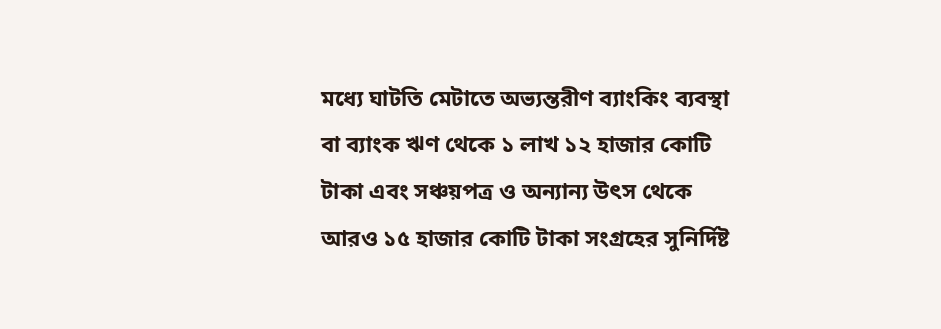মধ্যে ঘাটতি মেটাতে অভ্যন্তরীণ ব্যাংকিং ব্যবস্থা বা ব্যাংক ঋণ থেকে ১ লাখ ১২ হাজার কোটি টাকা এবং সঞ্চয়পত্র ও অন্যান্য উৎস থেকে আরও ১৫ হাজার কোটি টাকা সংগ্রহের সুনির্দিষ্ট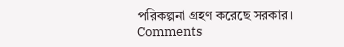পরিকল্পনা গ্রহণ করেছে সরকার।
Comments